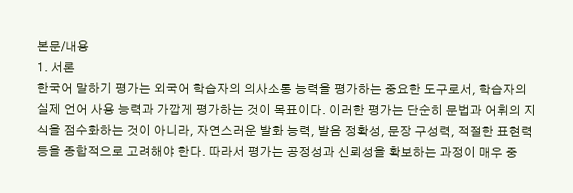본문/내용
1. 서론
한국어 말하기 평가는 외국어 학습자의 의사소통 능력을 평가하는 중요한 도구로서, 학습자의 실제 언어 사용 능력과 가깝게 평가하는 것이 목표이다. 이러한 평가는 단순히 문법과 어휘의 지식을 점수화하는 것이 아니라, 자연스러운 발화 능력, 발음 정확성, 문장 구성력, 적절한 표현력 등을 종합적으로 고려해야 한다. 따라서 평가는 공정성과 신뢰성을 확보하는 과정이 매우 중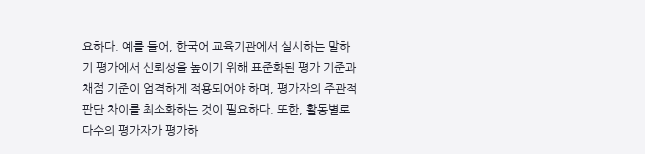요하다. 예를 들어, 한국어 교육기관에서 실시하는 말하기 평가에서 신뢰성을 높이기 위해 표준화된 평가 기준과 채점 기준이 엄격하게 적용되어야 하며, 평가자의 주관적 판단 차이를 최소화하는 것이 필요하다. 또한, 활동별로 다수의 평가자가 평가하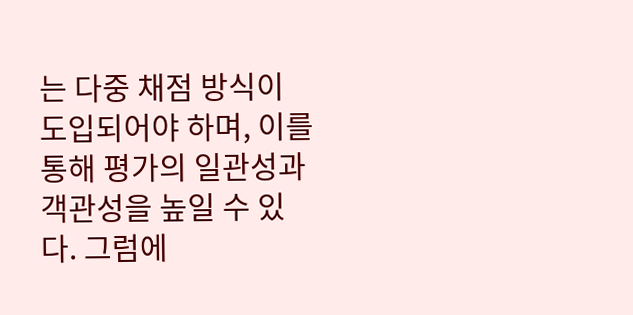는 다중 채점 방식이 도입되어야 하며, 이를 통해 평가의 일관성과 객관성을 높일 수 있다. 그럼에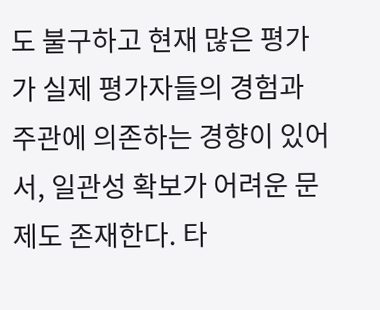도 불구하고 현재 많은 평가가 실제 평가자들의 경험과 주관에 의존하는 경향이 있어서, 일관성 확보가 어려운 문제도 존재한다. 타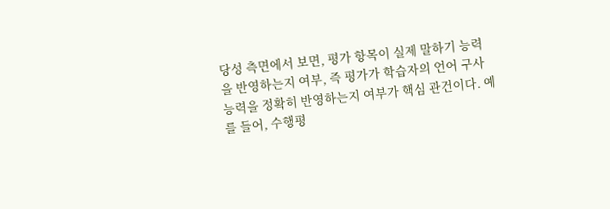당성 측면에서 보면, 평가 항목이 실제 말하기 능력을 반영하는지 여부, 즉 평가가 학습자의 언어 구사 능력을 정확히 반영하는지 여부가 핵심 관건이다. 예를 들어, 수행평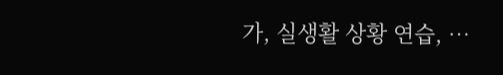가, 실생활 상황 연습, …